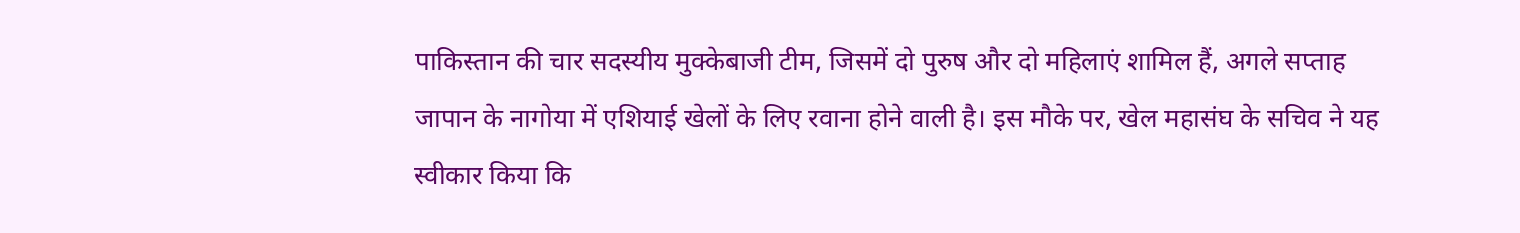पाकिस्तान की चार सदस्यीय मुक्केबाजी टीम, जिसमें दो पुरुष और दो महिलाएं शामिल हैं, अगले सप्ताह जापान के नागोया में एशियाई खेलों के लिए रवाना होने वाली है। इस मौके पर, खेल महासंघ के सचिव ने यह स्वीकार किया कि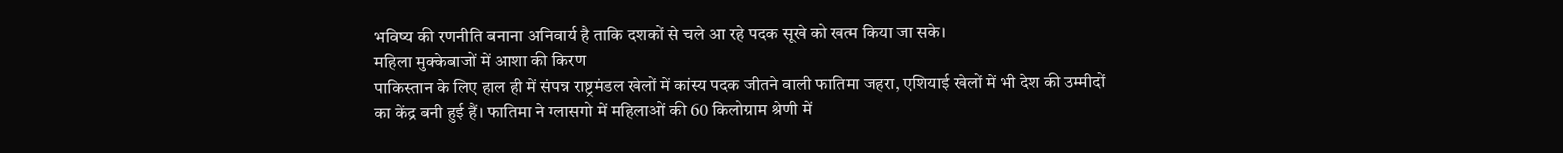भविष्य की रणनीति बनाना अनिवार्य है ताकि दशकों से चले आ रहे पदक सूखे को खत्म किया जा सके।
महिला मुक्केबाजों में आशा की किरण
पाकिस्तान के लिए हाल ही में संपन्न राष्ट्रमंडल खेलों में कांस्य पदक जीतने वाली फातिमा जहरा, एशियाई खेलों में भी देश की उम्मीदों का केंद्र बनी हुई हैं। फातिमा ने ग्लासगो में महिलाओं की 60 किलोग्राम श्रेणी में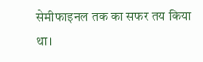सेमीफाइनल तक का सफर तय किया था।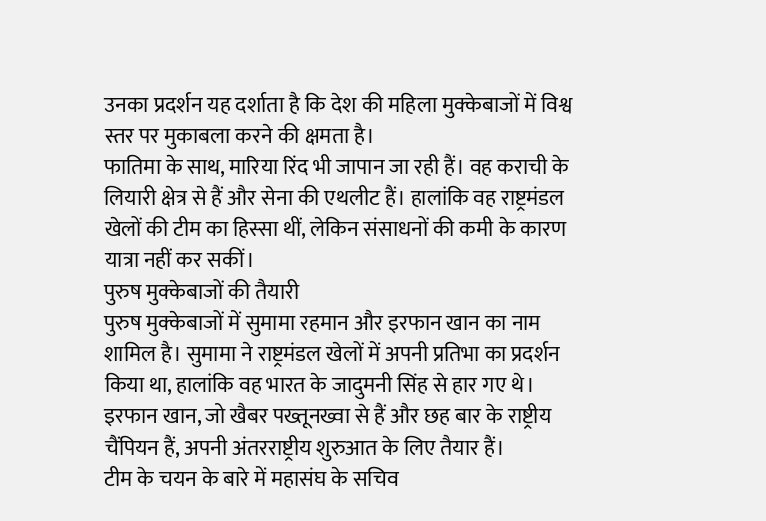उनका प्रदर्शन यह दर्शाता है कि देश की महिला मुक्केबाजों में विश्व स्तर पर मुकाबला करने की क्षमता है।
फातिमा के साथ, मारिया रिंद भी जापान जा रही हैं। वह कराची के लियारी क्षेत्र से हैं और सेना की एथलीट हैं। हालांकि वह राष्ट्रमंडल खेलों की टीम का हिस्सा थीं, लेकिन संसाधनों की कमी के कारण यात्रा नहीं कर सकीं।
पुरुष मुक्केबाजों की तैयारी
पुरुष मुक्केबाजों में सुमामा रहमान और इरफान खान का नाम शामिल है। सुमामा ने राष्ट्रमंडल खेलों में अपनी प्रतिभा का प्रदर्शन किया था, हालांकि वह भारत के जादुमनी सिंह से हार गए थे। इरफान खान, जो खैबर पख्तूनख्वा से हैं और छह बार के राष्ट्रीय चैंपियन हैं, अपनी अंतरराष्ट्रीय शुरुआत के लिए तैयार हैं।
टीम के चयन के बारे में महासंघ के सचिव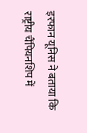इरफान यूनिस ने बताया कि राष्ट्रीय चैंपियनशिप में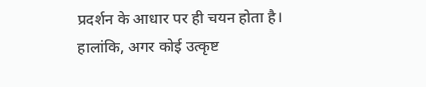प्रदर्शन के आधार पर ही चयन होता है। हालांकि, अगर कोई उत्कृष्ट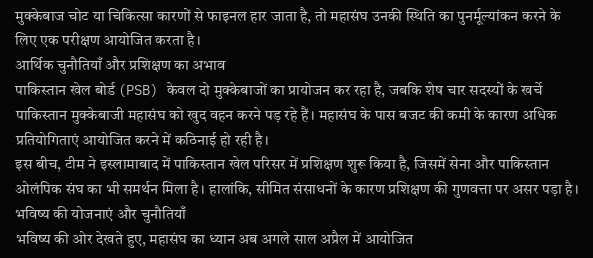मुक्केबाज चोट या चिकित्सा कारणों से फाइनल हार जाता है, तो महासंघ उनकी स्थिति का पुनर्मूल्यांकन करने के लिए एक परीक्षण आयोजित करता है।
आर्थिक चुनौतियाँ और प्रशिक्षण का अभाव
पाकिस्तान खेल बोर्ड (PSB) केवल दो मुक्केबाजों का प्रायोजन कर रहा है, जबकि शेष चार सदस्यों के खर्चे पाकिस्तान मुक्केबाजी महासंघ को खुद वहन करने पड़ रहे हैं। महासंघ के पास बजट की कमी के कारण अधिक प्रतियोगिताएं आयोजित करने में कठिनाई हो रही है।
इस बीच, टीम ने इस्लामाबाद में पाकिस्तान खेल परिसर में प्रशिक्षण शुरू किया है, जिसमें सेना और पाकिस्तान ओलंपिक संघ का भी समर्थन मिला है। हालांकि, सीमित संसाधनों के कारण प्रशिक्षण की गुणवत्ता पर असर पड़ा है।
भविष्य की योजनाएं और चुनौतियाँ
भविष्य की ओर देखते हुए, महासंघ का ध्यान अब अगले साल अप्रैल में आयोजित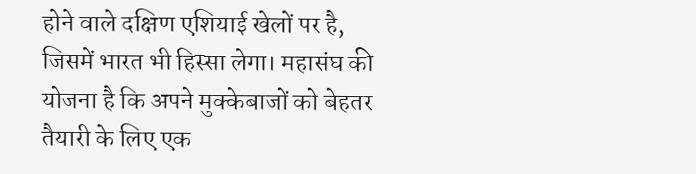होने वाले दक्षिण एशियाई खेलों पर है, जिसमें भारत भी हिस्सा लेगा। महासंघ की योजना है कि अपने मुक्केबाजों को बेहतर तैयारी के लिए एक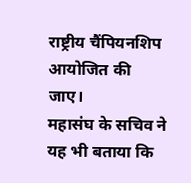राष्ट्रीय चैंपियनशिप आयोजित की जाए।
महासंघ के सचिव ने यह भी बताया कि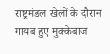राष्ट्रमंडल खेलों के दौरान गायब हुए मुक्केबाज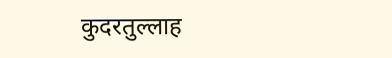कुदरतुल्लाह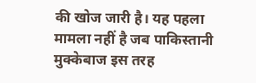की खोज जारी है। यह पहला मामला नहीं है जब पाकिस्तानी मुक्केबाज इस तरह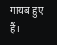गायब हुए हैं।